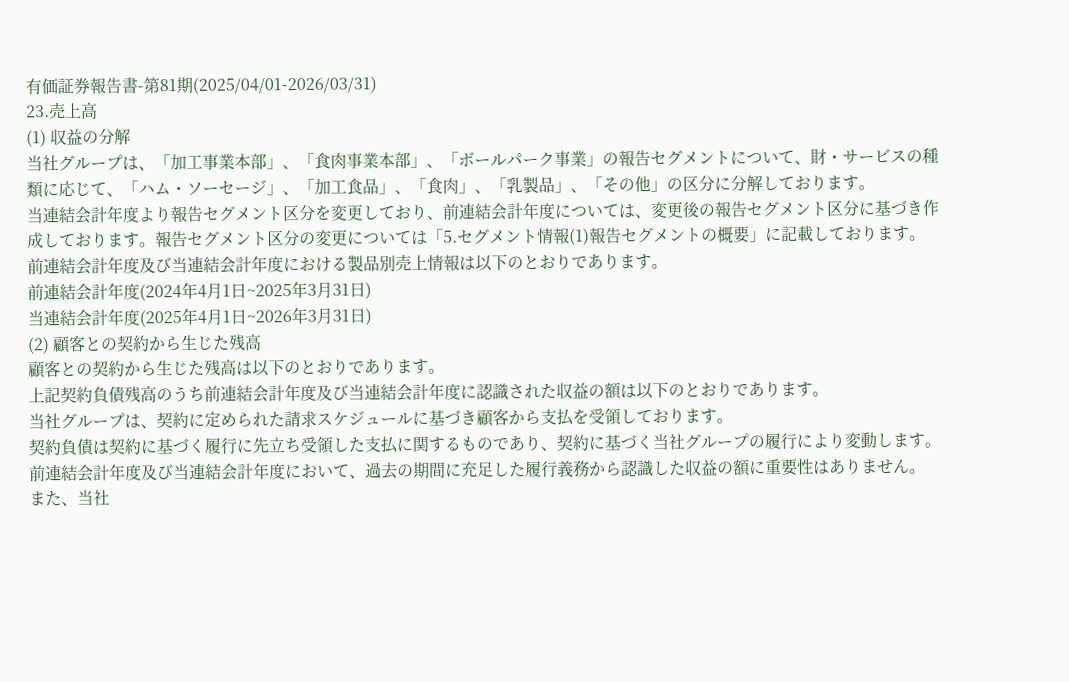有価証券報告書-第81期(2025/04/01-2026/03/31)
23.売上高
(1) 収益の分解
当社グループは、「加工事業本部」、「食肉事業本部」、「ボールパーク事業」の報告セグメントについて、財・サービスの種類に応じて、「ハム・ソーセージ」、「加工食品」、「食肉」、「乳製品」、「その他」の区分に分解しております。
当連結会計年度より報告セグメント区分を変更しており、前連結会計年度については、変更後の報告セグメント区分に基づき作成しております。報告セグメント区分の変更については「5.セグメント情報(1)報告セグメントの概要」に記載しております。
前連結会計年度及び当連結会計年度における製品別売上情報は以下のとおりであります。
前連結会計年度(2024年4月1日~2025年3月31日)
当連結会計年度(2025年4月1日~2026年3月31日)
(2) 顧客との契約から生じた残高
顧客との契約から生じた残高は以下のとおりであります。
上記契約負債残高のうち前連結会計年度及び当連結会計年度に認識された収益の額は以下のとおりであります。
当社グループは、契約に定められた請求スケジュールに基づき顧客から支払を受領しております。
契約負債は契約に基づく履行に先立ち受領した支払に関するものであり、契約に基づく当社グループの履行により変動します。
前連結会計年度及び当連結会計年度において、過去の期間に充足した履行義務から認識した収益の額に重要性はありません。
また、当社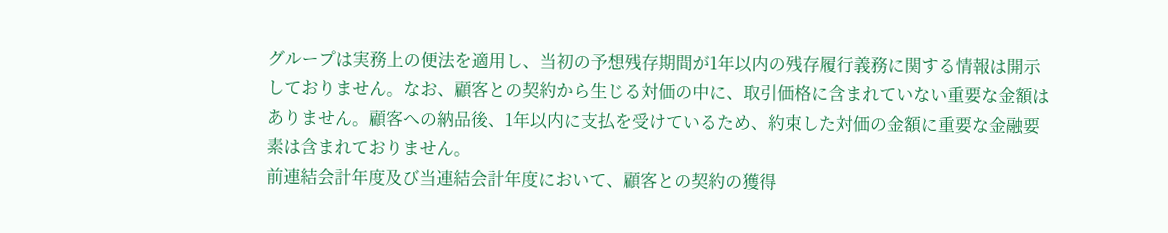グループは実務上の便法を適用し、当初の予想残存期間が1年以内の残存履行義務に関する情報は開示しておりません。なお、顧客との契約から生じる対価の中に、取引価格に含まれていない重要な金額はありません。顧客への納品後、1年以内に支払を受けているため、約束した対価の金額に重要な金融要素は含まれておりません。
前連結会計年度及び当連結会計年度において、顧客との契約の獲得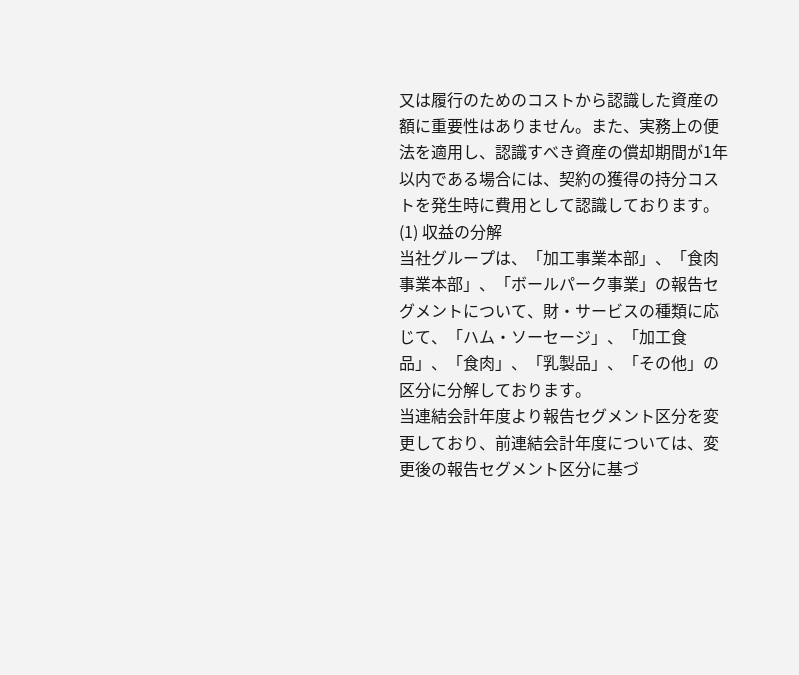又は履行のためのコストから認識した資産の額に重要性はありません。また、実務上の便法を適用し、認識すべき資産の償却期間が1年以内である場合には、契約の獲得の持分コストを発生時に費用として認識しております。
(1) 収益の分解
当社グループは、「加工事業本部」、「食肉事業本部」、「ボールパーク事業」の報告セグメントについて、財・サービスの種類に応じて、「ハム・ソーセージ」、「加工食品」、「食肉」、「乳製品」、「その他」の区分に分解しております。
当連結会計年度より報告セグメント区分を変更しており、前連結会計年度については、変更後の報告セグメント区分に基づ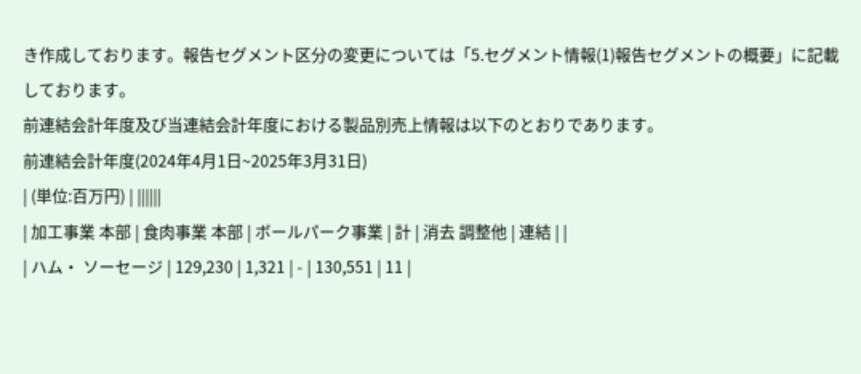き作成しております。報告セグメント区分の変更については「5.セグメント情報(1)報告セグメントの概要」に記載しております。
前連結会計年度及び当連結会計年度における製品別売上情報は以下のとおりであります。
前連結会計年度(2024年4月1日~2025年3月31日)
| (単位:百万円) | ||||||
| 加工事業 本部 | 食肉事業 本部 | ボールパーク事業 | 計 | 消去 調整他 | 連結 | |
| ハム・ ソーセージ | 129,230 | 1,321 | - | 130,551 | 11 |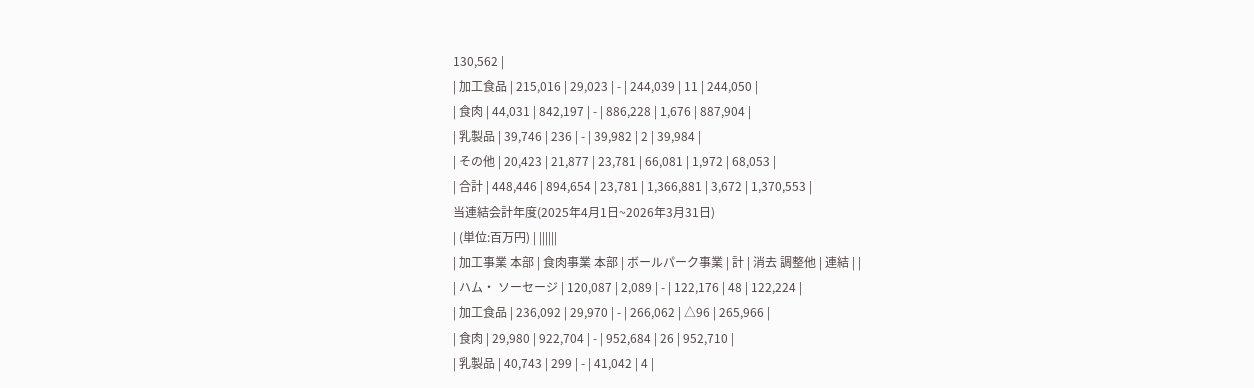130,562 |
| 加工食品 | 215,016 | 29,023 | - | 244,039 | 11 | 244,050 |
| 食肉 | 44,031 | 842,197 | - | 886,228 | 1,676 | 887,904 |
| 乳製品 | 39,746 | 236 | - | 39,982 | 2 | 39,984 |
| その他 | 20,423 | 21,877 | 23,781 | 66,081 | 1,972 | 68,053 |
| 合計 | 448,446 | 894,654 | 23,781 | 1,366,881 | 3,672 | 1,370,553 |
当連結会計年度(2025年4月1日~2026年3月31日)
| (単位:百万円) | ||||||
| 加工事業 本部 | 食肉事業 本部 | ボールパーク事業 | 計 | 消去 調整他 | 連結 | |
| ハム・ ソーセージ | 120,087 | 2,089 | - | 122,176 | 48 | 122,224 |
| 加工食品 | 236,092 | 29,970 | - | 266,062 | △96 | 265,966 |
| 食肉 | 29,980 | 922,704 | - | 952,684 | 26 | 952,710 |
| 乳製品 | 40,743 | 299 | - | 41,042 | 4 |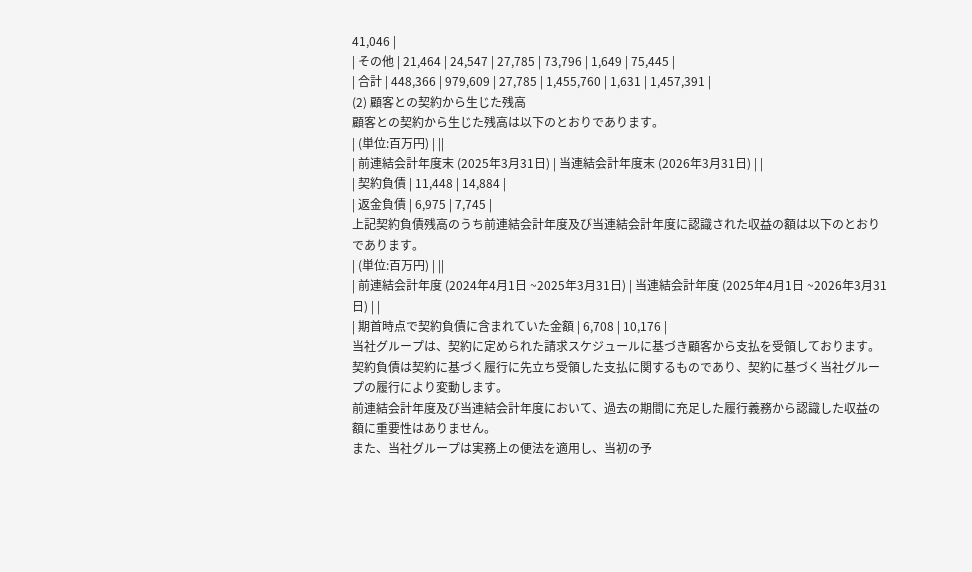41,046 |
| その他 | 21,464 | 24,547 | 27,785 | 73,796 | 1,649 | 75,445 |
| 合計 | 448,366 | 979,609 | 27,785 | 1,455,760 | 1,631 | 1,457,391 |
(2) 顧客との契約から生じた残高
顧客との契約から生じた残高は以下のとおりであります。
| (単位:百万円) | ||
| 前連結会計年度末 (2025年3月31日) | 当連結会計年度末 (2026年3月31日) | |
| 契約負債 | 11,448 | 14,884 |
| 返金負債 | 6,975 | 7,745 |
上記契約負債残高のうち前連結会計年度及び当連結会計年度に認識された収益の額は以下のとおりであります。
| (単位:百万円) | ||
| 前連結会計年度 (2024年4月1日 ~2025年3月31日) | 当連結会計年度 (2025年4月1日 ~2026年3月31日) | |
| 期首時点で契約負債に含まれていた金額 | 6,708 | 10,176 |
当社グループは、契約に定められた請求スケジュールに基づき顧客から支払を受領しております。
契約負債は契約に基づく履行に先立ち受領した支払に関するものであり、契約に基づく当社グループの履行により変動します。
前連結会計年度及び当連結会計年度において、過去の期間に充足した履行義務から認識した収益の額に重要性はありません。
また、当社グループは実務上の便法を適用し、当初の予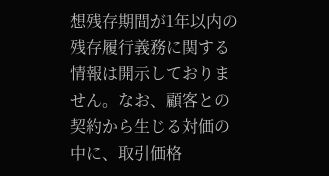想残存期間が1年以内の残存履行義務に関する情報は開示しておりません。なお、顧客との契約から生じる対価の中に、取引価格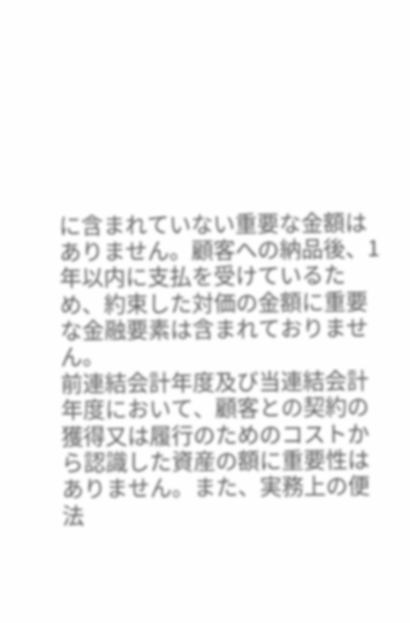に含まれていない重要な金額はありません。顧客への納品後、1年以内に支払を受けているため、約束した対価の金額に重要な金融要素は含まれておりません。
前連結会計年度及び当連結会計年度において、顧客との契約の獲得又は履行のためのコストから認識した資産の額に重要性はありません。また、実務上の便法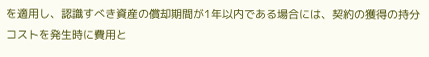を適用し、認識すべき資産の償却期間が1年以内である場合には、契約の獲得の持分コストを発生時に費用と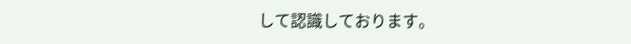して認識しております。